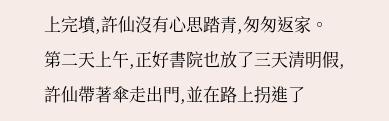上完墳,許仙沒有心思踏青,匆匆返家。
第二天上午,正好書院也放了三天清明假,許仙帶著傘走出門,並在路上拐進了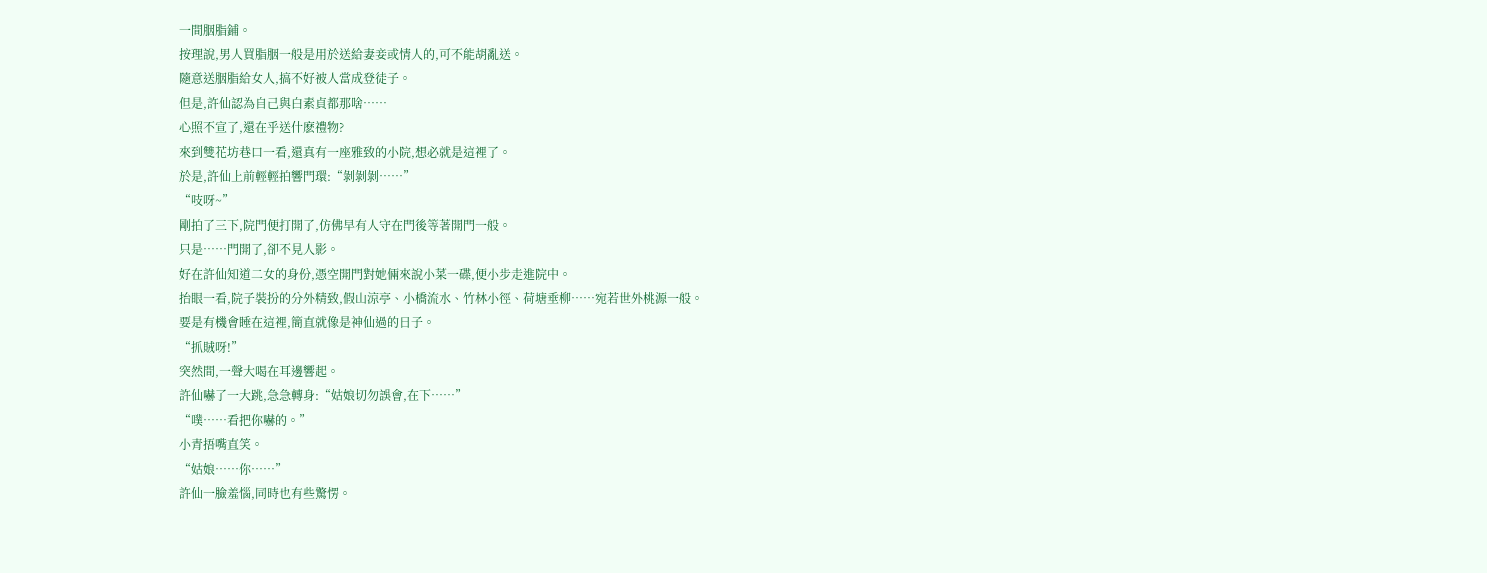一間胭脂鋪。
按理說,男人買脂胭一般是用於送給妻妾或情人的,可不能胡亂送。
隨意送胭脂給女人,搞不好被人當成登徒子。
但是,許仙認為自己與白素貞都那啥……
心照不宣了,還在乎送什麽禮物?
來到雙花坊巷口一看,還真有一座雅致的小院,想必就是這裡了。
於是,許仙上前輕輕拍響門環:“剝剝剝……”
“吱呀~”
剛拍了三下,院門便打開了,仿佛早有人守在門後等著開門一般。
只是……門開了,卻不見人影。
好在許仙知道二女的身份,憑空開門對她倆來說小菜一碟,便小步走進院中。
抬眼一看,院子裝扮的分外精致,假山涼亭、小橋流水、竹林小徑、荷塘垂柳……宛若世外桃源一般。
要是有機會睡在這裡,簡直就像是神仙過的日子。
“抓賊呀!”
突然間,一聲大喝在耳邊響起。
許仙嚇了一大跳,急急轉身:“姑娘切勿誤會,在下……”
“噗……看把你嚇的。”
小青捂嘴直笑。
“姑娘……你……”
許仙一臉羞惱,同時也有些驚愣。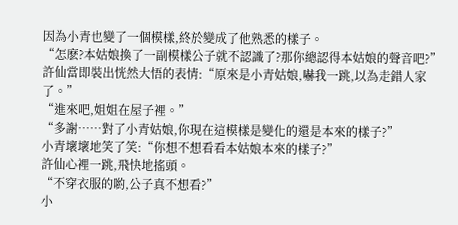因為小青也變了一個模樣,終於變成了他熟悉的樣子。
“怎麽?本姑娘換了一副模樣公子就不認識了?那你總認得本姑娘的聲音吧?”
許仙當即裝出恍然大悟的表情:“原來是小青姑娘,嚇我一跳,以為走錯人家了。”
“進來吧,姐姐在屋子裡。”
“多謝……對了小青姑娘,你現在這模樣是變化的還是本來的樣子?”
小青壞壞地笑了笑:“你想不想看看本姑娘本來的樣子?”
許仙心裡一跳,飛快地搖頭。
“不穿衣服的喲,公子真不想看?”
小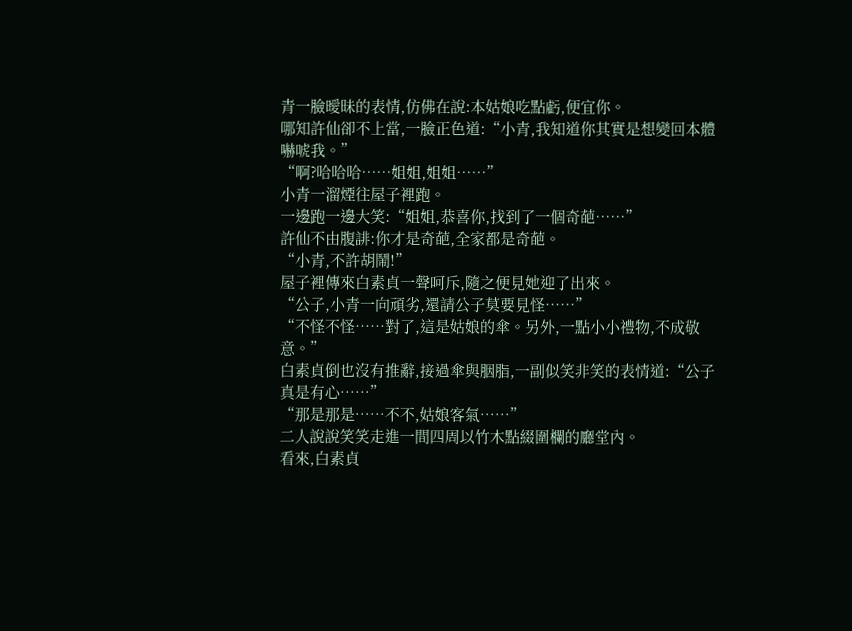青一臉曖昧的表情,仿佛在說:本姑娘吃點虧,便宜你。
哪知許仙卻不上當,一臉正色道:“小青,我知道你其實是想變回本體嚇唬我。”
“啊?哈哈哈……姐姐,姐姐……”
小青一溜煙往屋子裡跑。
一邊跑一邊大笑:“姐姐,恭喜你,找到了一個奇葩……”
許仙不由腹誹:你才是奇葩,全家都是奇葩。
“小青,不許胡鬧!”
屋子裡傳來白素貞一聲呵斥,隨之便見她迎了出來。
“公子,小青一向頑劣,還請公子莫要見怪……”
“不怪不怪……對了,這是姑娘的傘。另外,一點小小禮物,不成敬意。”
白素貞倒也沒有推辭,接過傘與胭脂,一副似笑非笑的表情道:“公子真是有心……”
“那是那是……不不,姑娘客氣……”
二人說說笑笑走進一間四周以竹木點綴圍欄的廳堂內。
看來,白素貞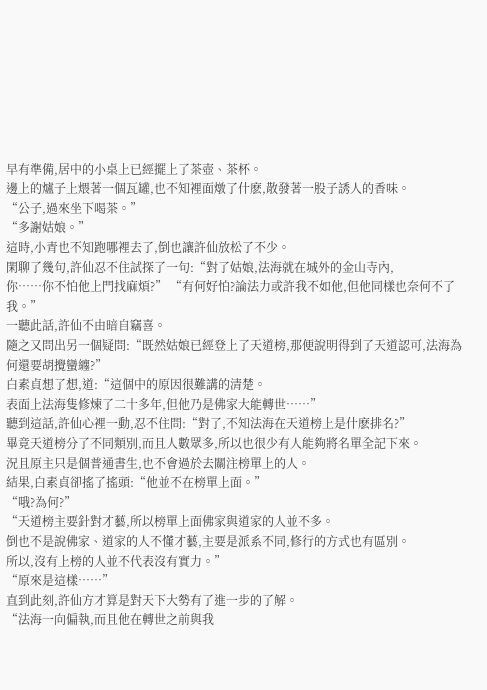早有準備,居中的小桌上已經擺上了茶壺、茶杯。
邊上的爐子上煨著一個瓦罐,也不知裡面燉了什麽,散發著一股子誘人的香味。
“公子,過來坐下喝茶。”
“多謝姑娘。”
這時,小青也不知跑哪裡去了,倒也讓許仙放松了不少。
閑聊了幾句,許仙忍不住試探了一句:“對了姑娘,法海就在城外的金山寺內,
你……你不怕他上門找麻煩?” “有何好怕?論法力或許我不如他,但他同樣也奈何不了我。”
一聽此話,許仙不由暗自竊喜。
隨之又問出另一個疑問:“既然姑娘已經登上了天道榜,那便說明得到了天道認可,法海為何還要胡攪蠻纏?”
白素貞想了想,道:“這個中的原因很難講的清楚。
表面上法海隻修煉了二十多年,但他乃是佛家大能轉世……”
聽到這話,許仙心裡一動,忍不住問:“對了,不知法海在天道榜上是什麽排名?”
畢竟天道榜分了不同類別,而且人數眾多,所以也很少有人能夠將名單全記下來。
況且原主只是個普通書生,也不會過於去關注榜單上的人。
結果,白素貞卻搖了搖頭:“他並不在榜單上面。”
“哦?為何?”
“天道榜主要針對才藝,所以榜單上面佛家與道家的人並不多。
倒也不是說佛家、道家的人不懂才藝,主要是派系不同,修行的方式也有區別。
所以,沒有上榜的人並不代表沒有實力。”
“原來是這樣……”
直到此刻,許仙方才算是對天下大勢有了進一步的了解。
“法海一向偏執,而且他在轉世之前與我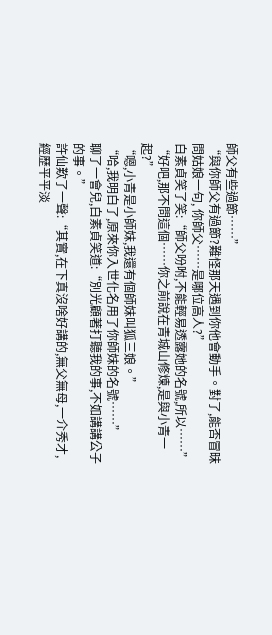師父有些過節……”
“與你師父有過節?難怪那天遇到你他會動手。對了,能否冒昧問姑娘一句, 你師父……是哪位高人?”
白素貞笑了笑:“師父吩咐,不能輕易透露她的名號,所以……”
“好吧,那不問這個……你之前說在青城山修煉,是與小青一起?”
“嗯,小青是小師妹,我還有個師妹叫狐三娘。”
“哈,我明白了,原來你入世化名用了你師妹的名號……”
聊了一會兒,白素貞笑道:“別光顧著打聽我的事,不如講講公子的事。”
許仙歎了一聲:“其實,在下真沒啥好講的,無父無母,一介秀才,經歷平平淡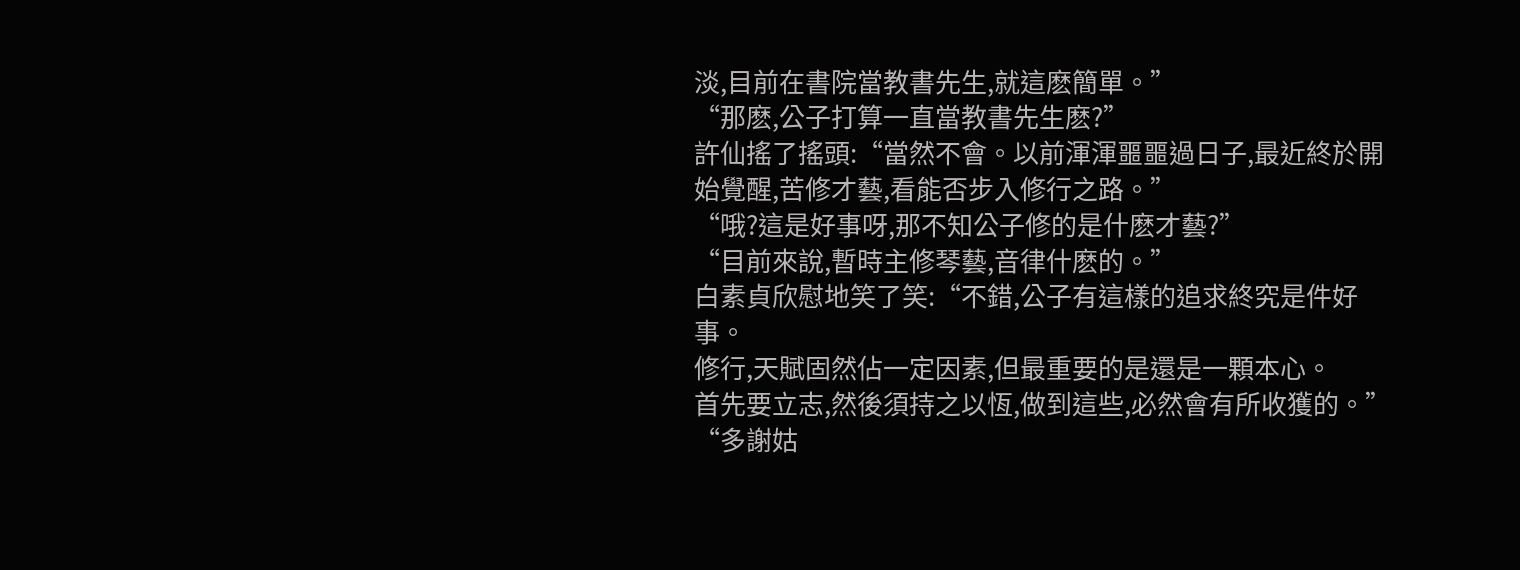淡,目前在書院當教書先生,就這麽簡單。”
“那麽,公子打算一直當教書先生麽?”
許仙搖了搖頭:“當然不會。以前渾渾噩噩過日子,最近終於開始覺醒,苦修才藝,看能否步入修行之路。”
“哦?這是好事呀,那不知公子修的是什麽才藝?”
“目前來說,暫時主修琴藝,音律什麽的。”
白素貞欣慰地笑了笑:“不錯,公子有這樣的追求終究是件好事。
修行,天賦固然佔一定因素,但最重要的是還是一顆本心。
首先要立志,然後須持之以恆,做到這些,必然會有所收獲的。”
“多謝姑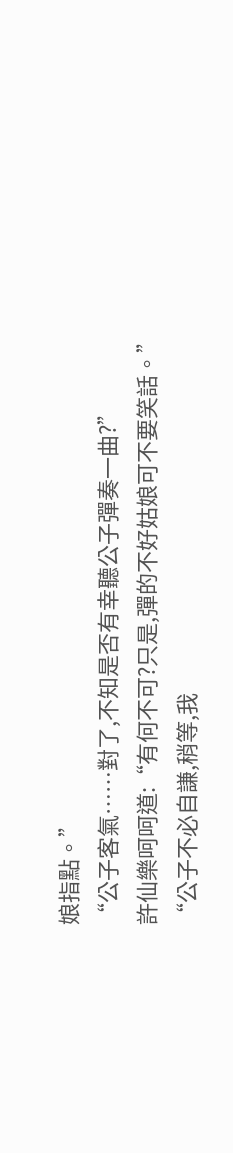娘指點。”
“公子客氣……對了,不知是否有幸聽公子彈奏一曲?”
許仙樂呵呵道:“有何不可?只是,彈的不好姑娘可不要笑話。”
“公子不必自謙,稍等,我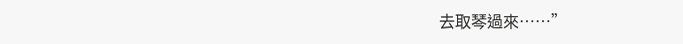去取琴過來……”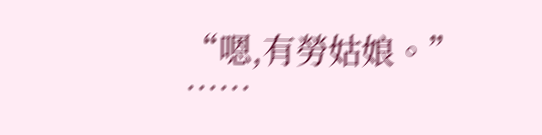“嗯,有勞姑娘。”
……